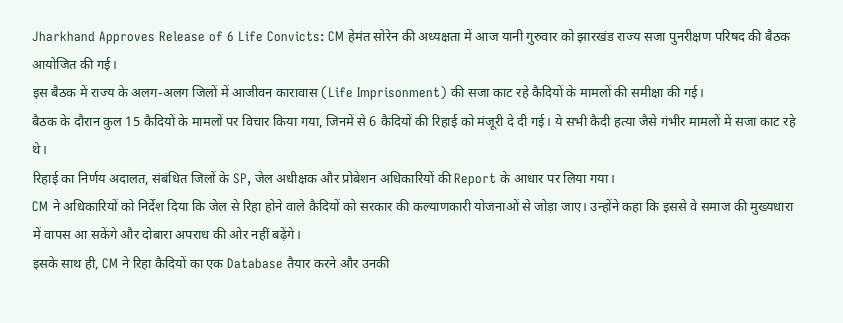Jharkhand Approves Release of 6 Life Convicts: CM हेमंत सोरेन की अध्यक्षता में आज यानी गुरुवार को झारखंड राज्य सजा पुनरीक्षण परिषद की बैठक आयोजित की गई।
इस बैठक में राज्य के अलग-अलग जिलों में आजीवन कारावास (Life Imprisonment) की सजा काट रहे कैदियों के मामलों की समीक्षा की गई।
बैठक के दौरान कुल 15 कैदियों के मामलों पर विचार किया गया, जिनमें से 6 कैदियों की रिहाई को मंजूरी दे दी गई। ये सभी कैदी हत्या जैसे गंभीर मामलों में सजा काट रहे थे।
रिहाई का निर्णय अदालत, संबंधित जिलों के SP, जेल अधीक्षक और प्रोबेशन अधिकारियों की Report के आधार पर लिया गया।
CM ने अधिकारियों को निर्देश दिया कि जेल से रिहा होने वाले कैदियों को सरकार की कल्याणकारी योजनाओं से जोड़ा जाए। उन्होंने कहा कि इससे वे समाज की मुख्यधारा में वापस आ सकेंगे और दोबारा अपराध की ओर नहीं बढ़ेंगे।
इसके साथ ही, CM ने रिहा कैदियों का एक Database तैयार करने और उनकी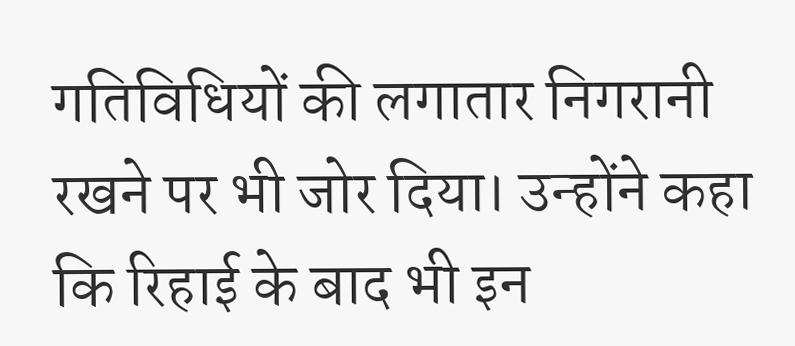गतिविधियों की लगातार निगरानी रखने पर भी जोर दिया। उन्होंने कहा कि रिहाई के बाद भी इन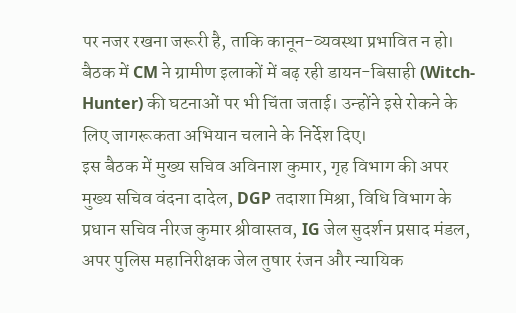पर नजर रखना जरूरी है, ताकि कानून-व्यवस्था प्रभावित न हो।
बैठक में CM ने ग्रामीण इलाकों में बढ़ रही डायन-बिसाही (Witch-Hunter) की घटनाओं पर भी चिंता जताई। उन्होंने इसे रोकने के लिए जागरूकता अभियान चलाने के निर्देश दिए।
इस बैठक में मुख्य सचिव अविनाश कुमार, गृह विभाग की अपर मुख्य सचिव वंदना दादेल, DGP तदाशा मिश्रा, विधि विभाग के प्रधान सचिव नीरज कुमार श्रीवास्तव, IG जेल सुदर्शन प्रसाद मंडल, अपर पुलिस महानिरीक्षक जेल तुषार रंजन और न्यायिक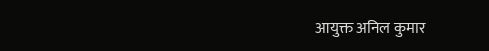आयुक्त अनिल कुमार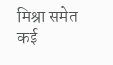मिश्रा समेत कई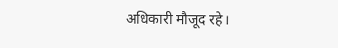अधिकारी मौजूद रहे।